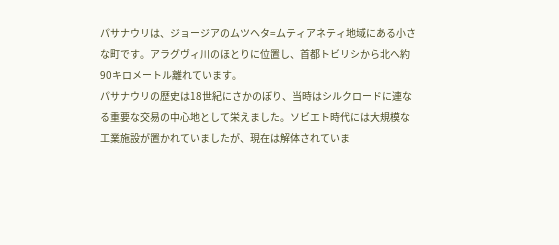パサナウリは、ジョージアのムツヘタ=ムティアネティ地域にある小さな町です。アラグヴィ川のほとりに位置し、首都トビリシから北へ約90キロメートル離れています。
パサナウリの歴史は18世紀にさかのぼり、当時はシルクロードに連なる重要な交易の中心地として栄えました。ソビエト時代には大規模な工業施設が置かれていましたが、現在は解体されていま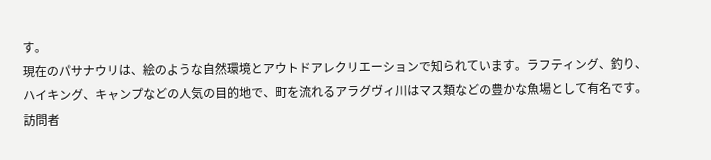す。
現在のパサナウリは、絵のような自然環境とアウトドアレクリエーションで知られています。ラフティング、釣り、ハイキング、キャンプなどの人気の目的地で、町を流れるアラグヴィ川はマス類などの豊かな魚場として有名です。
訪問者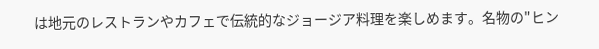は地元のレストランやカフェで伝統的なジョージア料理を楽しめます。名物の"ヒン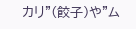カリ"(餃子)や"ム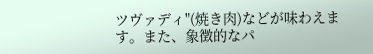ツヴァディ"(焼き肉)などが味わえます。また、象徴的なパ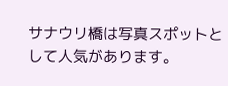サナウリ橋は写真スポットとして人気があります。